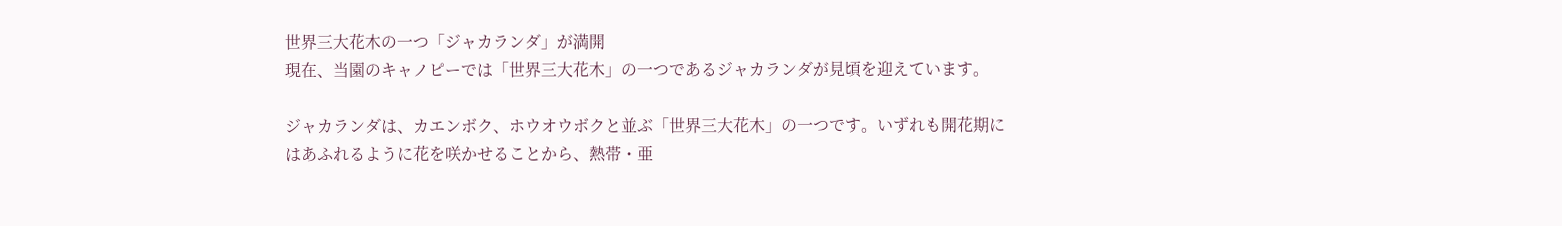世界三大花木の一つ「ジャカランダ」が満開
現在、当園のキャノピーでは「世界三大花木」の一つであるジャカランダが見頃を迎えています。

ジャカランダは、カエンボク、ホウオウボクと並ぶ「世界三大花木」の一つです。いずれも開花期にはあふれるように花を咲かせることから、熱帯・亜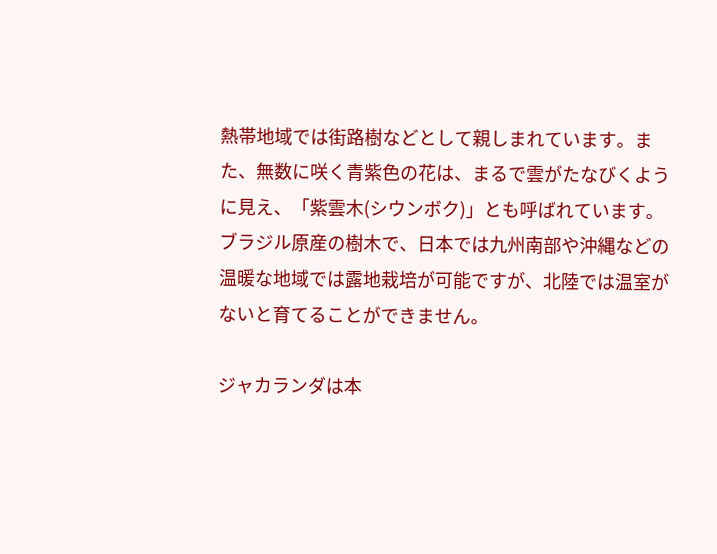熱帯地域では街路樹などとして親しまれています。また、無数に咲く青紫色の花は、まるで雲がたなびくように見え、「紫雲木(シウンボク)」とも呼ばれています。ブラジル原産の樹木で、日本では九州南部や沖縄などの温暖な地域では露地栽培が可能ですが、北陸では温室がないと育てることができません。

ジャカランダは本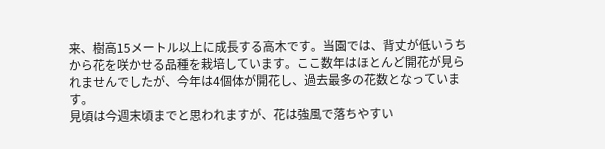来、樹高15メートル以上に成長する高木です。当園では、背丈が低いうちから花を咲かせる品種を栽培しています。ここ数年はほとんど開花が見られませんでしたが、今年は4個体が開花し、過去最多の花数となっています。
見頃は今週末頃までと思われますが、花は強風で落ちやすい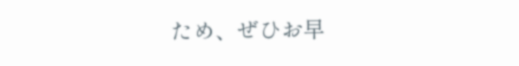ため、ぜひお早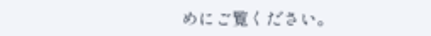めにご覧ください。